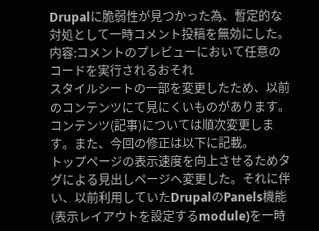Drupalに脆弱性が見つかった為、暫定的な対処として一時コメント投稿を無効にした。
内容:コメントのプレビューにおいて任意のコードを実行されるおそれ
スタイルシートの一部を変更したため、以前のコンテンツにて見にくいものがあります。コンテンツ(記事)については順次変更します。また、今回の修正は以下に記載。
トップページの表示速度を向上させるためタグによる見出しページへ変更した。それに伴い、以前利用していたDrupalのPanels機能(表示レイアウトを設定するmodule)を一時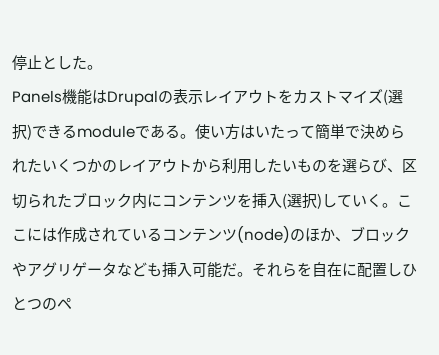停止とした。
Panels機能はDrupalの表示レイアウトをカストマイズ(選択)できるmoduleである。使い方はいたって簡単で決められたいくつかのレイアウトから利用したいものを選らび、区切られたブロック内にコンテンツを挿入(選択)していく。ここには作成されているコンテンツ(node)のほか、ブロックやアグリゲータなども挿入可能だ。それらを自在に配置しひとつのペ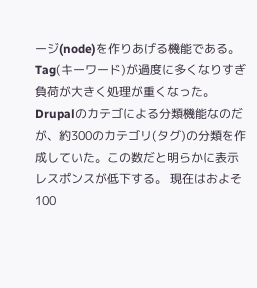ージ(node)を作りあげる機能である。
Tag(キーワード)が過度に多くなりすぎ負荷が大きく処理が重くなった。Drupalのカテゴによる分類機能なのだが、約300のカテゴリ(タグ)の分類を作成していた。この数だと明らかに表示レスポンスが低下する。 現在はおよそ100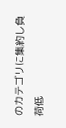のカテゴリに集約し負荷低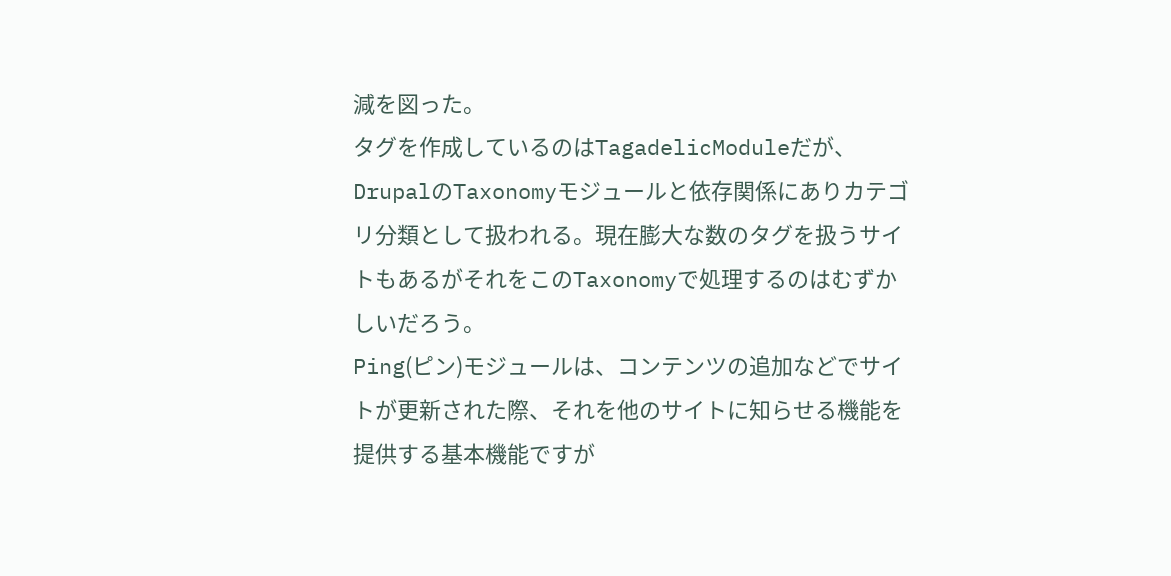減を図った。
タグを作成しているのはTagadelicModuleだが、DrupalのTaxonomyモジュールと依存関係にありカテゴリ分類として扱われる。現在膨大な数のタグを扱うサイトもあるがそれをこのTaxonomyで処理するのはむずかしいだろう。
Ping(ピン)モジュールは、コンテンツの追加などでサイトが更新された際、それを他のサイトに知らせる機能を提供する基本機能ですが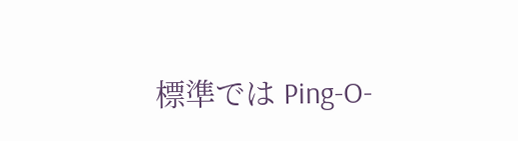標準では Ping-O-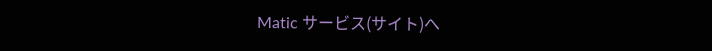Matic サービス(サイト)へ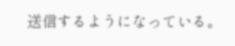送信するようになっている。